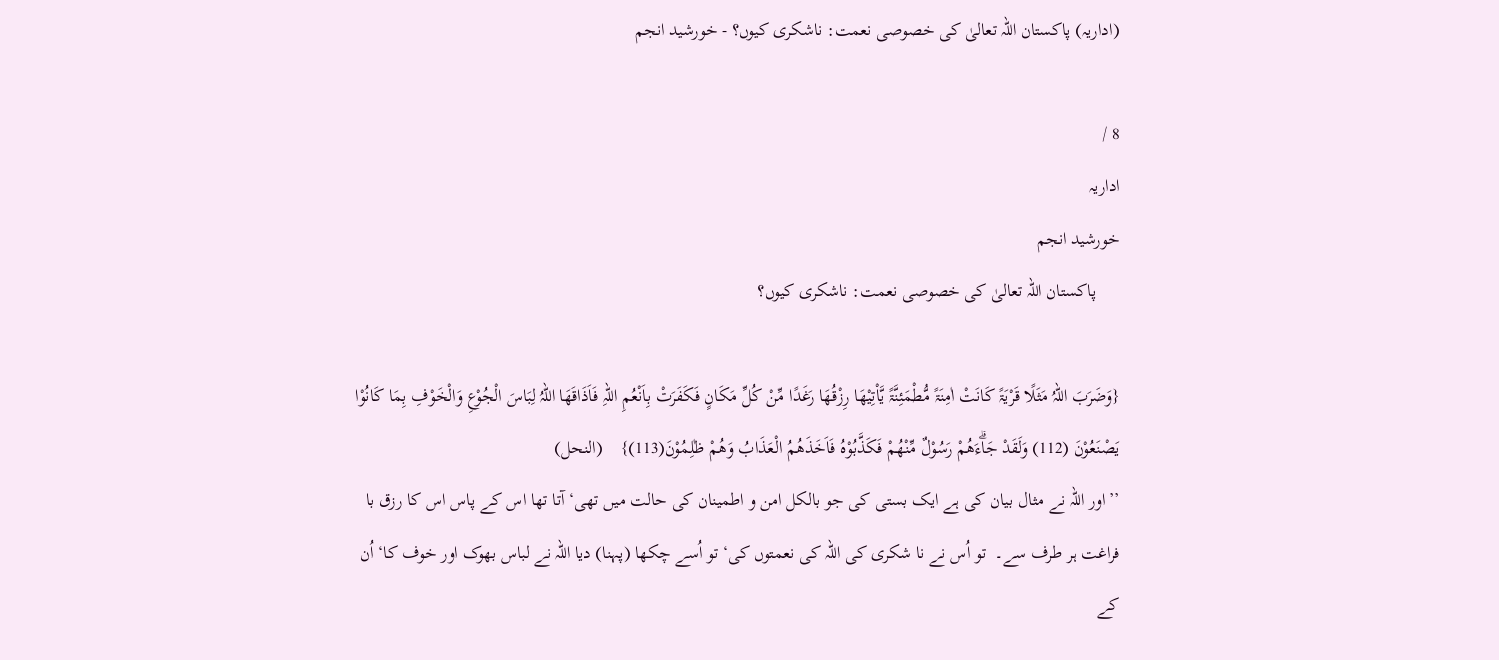(اداریہ) پاکستان اللہ تعالیٰ کی خصوصی نعمت: ناشکری کیوں؟ - خورشید انجم

8 /
اداریہ
خورشید انجم
     پاکستان اللہ تعالیٰ کی خصوصی نعمت: ناشکری کیوں؟

{وَضَرَبَ اللہُ مَثَلًا قَرْیَۃً کَانَتْ اٰمِنَۃً مُّطْمَئِنَّۃً یَّاْتِیْھَا رِزْقُھَا رَغَدًا مِّنْ کُلِّ مَکَانٍ فَکَفَرَتْ بِاَنْعُمِ اللہِ فَاَذَاقَھَا اللہُ لِبَاسَ الْجُوْعِ وَالْخَوْفِ بِمَا کَانُوْا یَصْنَعُوْنَ (112) وَلَقَدْ جَاۗءَھُمْ رَسُوْلٌ مِّنْھُمْ فَکَذَّبُوْہُ فَاَخَذَھُمُ الْعَذَابُ وَھُمْ ظٰلِمُوْنَ(113)}    (النحل)
’’اور اللہ نے مثال بیان کی ہے ایک بستی کی جو بالکل امن و اطمینان کی حالت میں تھی‘ آتا تھا اس کے پاس اس کا رزق با فراغت ہر طرف سے۔  تو اُس نے نا شکری کی اللہ کی نعمتوں کی‘ تو اُسے چکھا (پہنا) دیا اللہ نے لباس بھوک اور خوف کا‘ اُن کے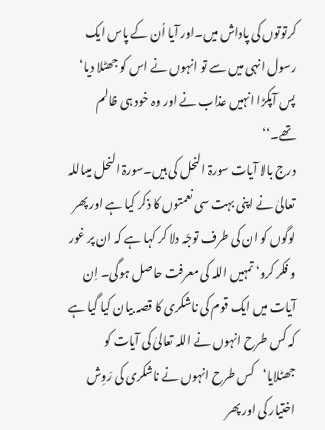کرتوتوں کی پاداش میں۔اور آیا اُن کے پاس ایک رسول انہی میں سے تو انہوں نے اس کو جھٹلا دیا‘ پس آپکڑا انہیں عذاب نے اور وہ خود ہی ظالم تھے۔‘‘
درج بالا آیات سورۃ النحل کی ہیں۔سورۃ النحل میںاللہ تعالیٰ نے اپنی بہت سی نعمتوں کا ذکر کیا ہے اور پھر لوگوں کو ان کی طرف توجّہ دلا کر کہا ہے کہ ان پر غور و فکر کرو‘ تمہیں اللہ کی معرفت حاصل ہوگی۔ اِن آیات میں ایک قوم کی ناشکری کا قصہ بیان کیا گیا ہے کہ کس طرح انہوں نے اللہ تعالیٰ کی آیات کو جھٹلایا‘کس طرح انہوں نے ناشکری کی رَوِش اختیار کی اور پھر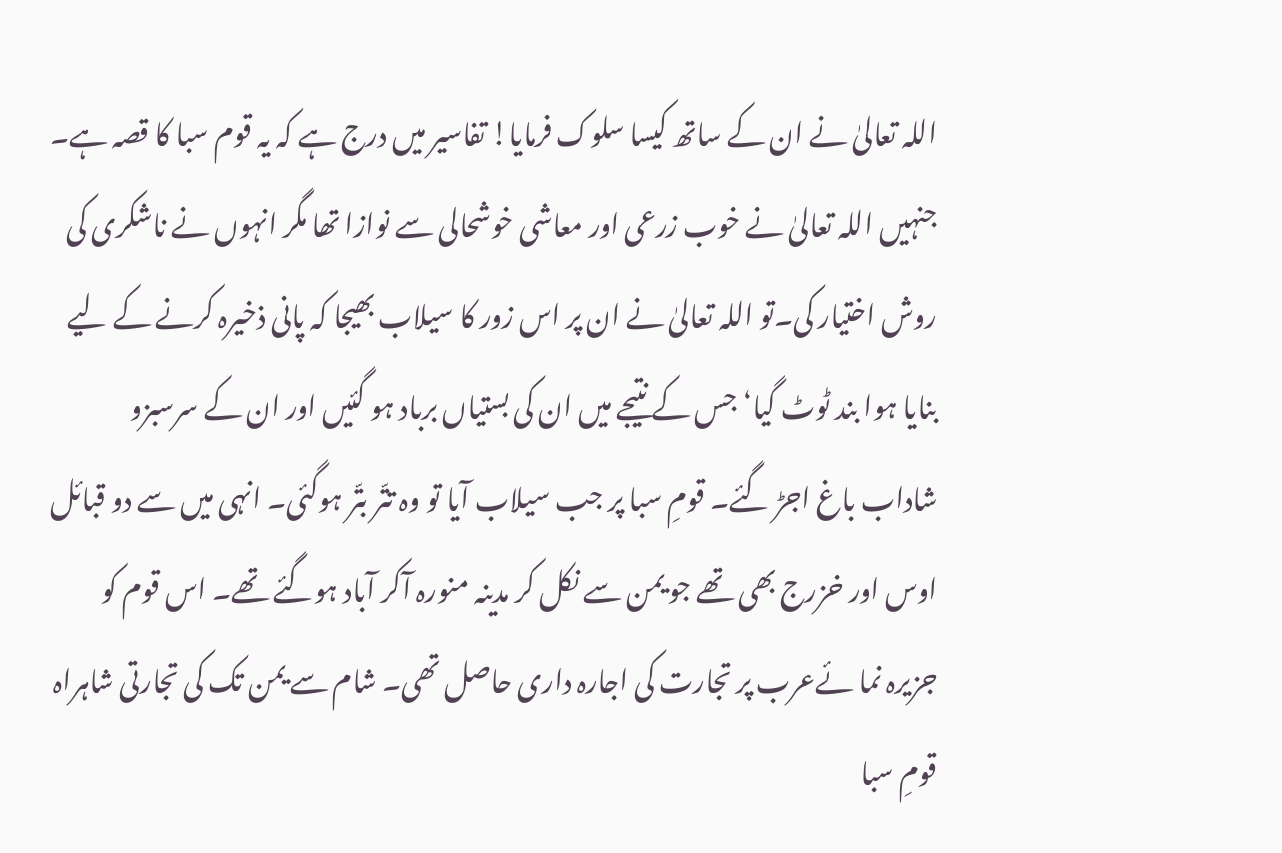اللہ تعالیٰ نے ان کے ساتھ کیسا سلوک فرمایا! تفاسیر میں درج ہے کہ یہ قوم سبا کا قصہ ہے۔ جنہیں اللہ تعالیٰ نے خوب زرعی اور معاشی خوشحالی سے نوازا تھا مگر انہوں نے ناشکری کی روش اختیار کی۔تو اللہ تعالیٰ نے ان پر اس زور کا سیلاب بھیجا کہ پانی ذخیرہ کرنے کے لیے بنایا ہوا بند ٹوٹ گیا‘ جس کے نتیجے میں ان کی بستیاں برباد ہو گئیں اور ان کے سرسبزو شاداب باغ اجڑ گئے۔ قومِ سبا پر جب سیلاب آیا تو وہ تتّر بتّر ہوگئی۔ انہی میں سے دو قبائل اوس اور خزرج بھی تھے جو یمن سے نکل کر مدینہ منورہ آکر آباد ہوگئے تھے۔ اس قوم کو جزیرہ نما ئےعرب پر تجارت کی اجارہ داری حاصل تھی۔ شام سے یمن تک کی تجارتی شاہراہ قومِ سبا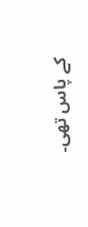کے پاس تھی۔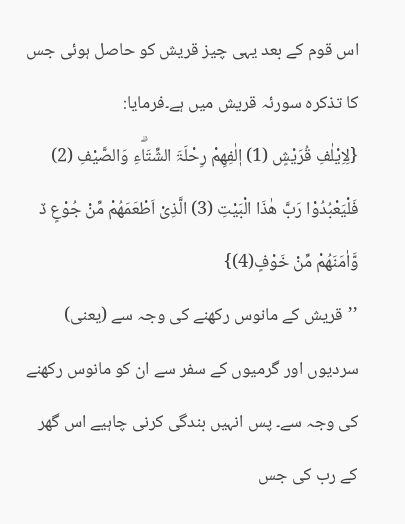اس قوم کے بعد یہی چیز قریش کو حاصل ہوئی جس کا تذکرہ سورئہ قریش میں ہے۔فرمایا:
{لِاِیْلٰفِ قُرَیْشٍ (1) اٖلٰفِھِمْ رِحْلَۃَ الشِّتَاۗءِ وَالصَّیْفِ (2) فَلْیَعْبُدُوْا رَبَّ ھٰذَا الْبَیْتِ (3) الَّذِیْ اَطْعَمَھُمْ مِّنْ جُوْعٍ ڏ وَّاٰمَنَھُمْ مِّنْ خَوْفٍ(4)}
’’قریش کے مانوس رکھنے کی وجہ سے (یعنی) سردیوں اور گرمیوں کے سفر سے ان کو مانوس رکھنے کی وجہ سے۔ پس انہیں بندگی کرنی چاہیے اس گھر کے رب کی جس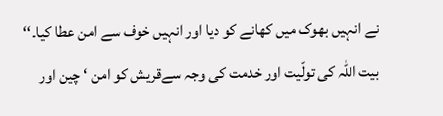نے انہیں بھوک میں کھانے کو دیا اور انہیں خوف سے امن عطا کیا۔‘‘
بیت اللہ کی تولّیت اور خدمت کی وجہ سےقریش کو امن ‘ چین اور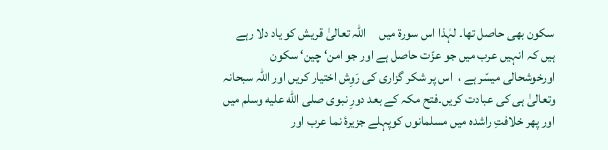سکون بھی حاصل تھا۔ لہٰذا اس سورۃ میں     اللہ تعالیٰ قریش کو یاد دلا رہے ہیں کہ انہیں عرب میں جو عزّت حاصل ہے اور جو امن‘ چین‘ سکون اورخوشحالی میسّر ہے ،  اس پر شکر گزاری کی رَوِش اختیار کریں اور اللہ سبحانہ وتعالیٰ ہی کی عبادت کریں۔فتح مکہ کے بعد دورِ نبوی صلى الله عليه وسلم میں اور پھر خلافتِ راشدہ میں مسلمانوں کوپہلے جزیرۂ نما عرب اور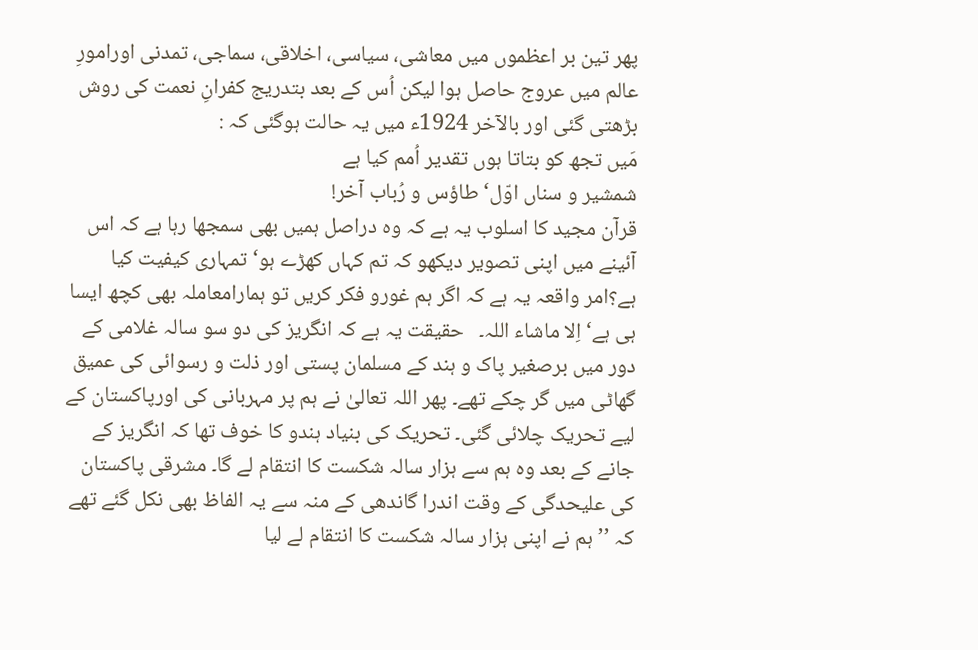پھر تین بر اعظموں میں معاشی، سیاسی، اخلاقی، سماجی، تمدنی اورامورِ عالم میں عروج حاصل ہوا لیکن اُس کے بعد بتدریج کفرانِ نعمت کی روش بڑھتی گئی اور بالآخر 1924ء میں یہ حالت ہوگئی کہ :
مَیں تجھ کو بتاتا ہوں تقدیر اُمم کیا ہے
شمشیر و سناں اوّل‘ طاؤس و رُباب آخر!
قرآن مجید کا اسلوب یہ ہے کہ وہ دراصل ہمیں بھی سمجھا رہا ہے کہ اس آئینے میں اپنی تصویر دیکھو کہ تم کہاں کھڑے ہو‘ تمہاری کیفیت کیا ہے؟امر واقعہ یہ ہے کہ اگر ہم غورو فکر کریں تو ہمارامعاملہ بھی کچھ ایسا ہی ہے‘ اِلا ماشاء اللہ۔   حقیقت یہ ہے کہ انگریز کی دو سو سالہ غلامی کے دور میں برصغیر پاک و ہند کے مسلمان پستی اور ذلت و رسوائی کی عمیق گھاٹی میں گر چکے تھے۔ پھر اللہ تعالیٰ نے ہم پر مہربانی کی اورپاکستان کے لیے تحریک چلائی گئی۔ تحریک کی بنیاد ہندو کا خوف تھا کہ انگریز کے جانے کے بعد وہ ہم سے ہزار سالہ شکست کا انتقام لے گا۔ مشرقی پاکستان کی علیحدگی کے وقت اندرا گاندھی کے منہ سے یہ الفاظ بھی نکل گئے تھے کہ ’’ہم نے اپنی ہزار سالہ شکست کا انتقام لے لیا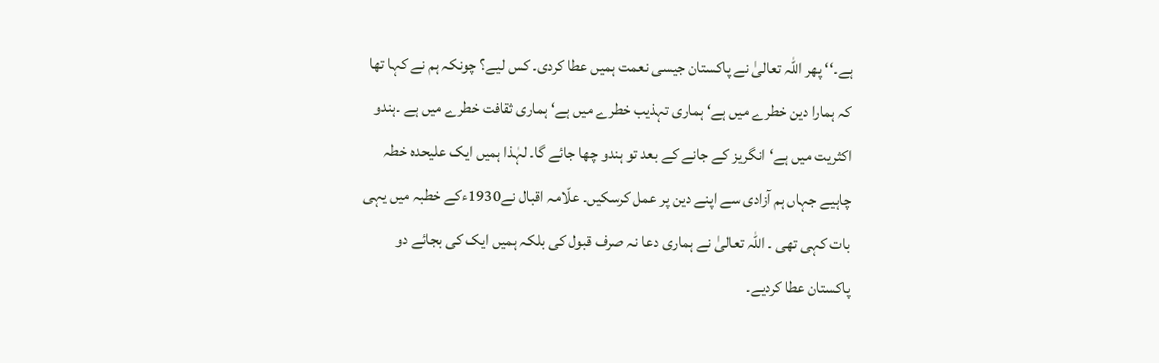ہے۔‘‘ پھر اللہ تعالیٰ نے پاکستان جیسی نعمت ہمیں عطا کردی۔ کس لیے؟ چونکہ ہم نے کہا تھا کہ ہمارا دین خطرے میں ہے‘ ہماری تہذیب خطرے میں ہے‘ ہماری ثقافت خطرے میں ہے ۔ہندو اکثریت میں ہے‘انگریز کے جانے کے بعد تو ہندو چھا جائے گا۔ لہٰذا ہمیں ایک علیحدہ خطہ چاہیے جہاں ہم آزادی سے اپنے دین پر عمل کرسکیں۔ علّامہ اقبال نے1930ءکے خطبہ میں یہی بات کہی تھی ۔ اللہ تعالیٰ نے ہماری دعا نہ صرف قبول کی بلکہ ہمیں ایک کی بجائے دو پاکستان عطا کردیے۔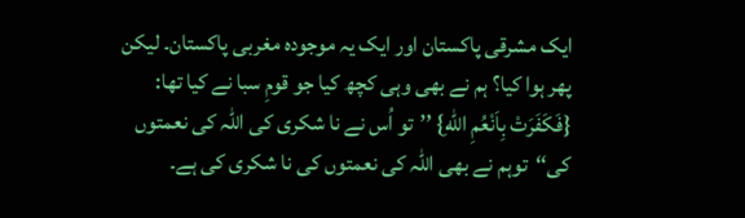ایک مشرقی پاکستان اور ایک یہ موجودہ مغربی پاکستان۔ لیکن پھر ہوا کیا؟ ہم نے بھی وہی کچھ کیا جو قومِ سبا نے کیا تھا: {فَكَفَرَتْ بِاَنْعُمِ اللّٰهِ} ’’تو اُس نے نا شکری کی اللہ کی نعمتوں کی‘‘توہم نے بھی اللہ کی نعمتوں کی نا شکری کی ہے۔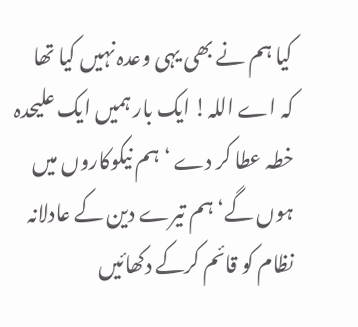کیا ہم نے بھی یہی وعدہ نہیں کیا تھا کہ اے اللہ! ایک بار ہمیں ایک علیحدہ خطہ عطا کر دے ‘ ہم نیکوکاروں میں ہوں گے‘ ہم تیرے دین کے عادلانہ نظام کو قائم کرکے دکھائیں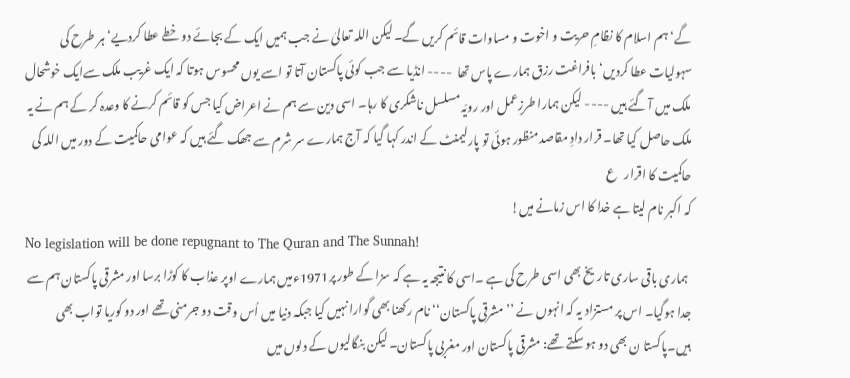گے‘ہم اسلام کا نظامِ حریت و اخوت و مساوات قائم کریں گے۔ لیکن اللہ تعالیٰ نے جب ہمیں ایک کے بجائے دو خطے عطا کردیے‘ ہر طرح کی سہولیات عطا کردیں‘ بافراغت رزق ہمارے پاس تھا  ---- انڈیا سے جب کوئی پاکستان آتا تو اسے یوں محسوس ہوتا کہ ایک غریب ملک سےایک خوشحال ملک میں آ گئے ہیں ---- لیکن ہمارا طرزِعمل اور رویّہ مسلسل ناشکری کا رہا۔ اسی دین سے ہم نے اعراض کیا جس کو قائم کرنے کا وعدہ کر کے ہم نے یہ ملک حاصل کیا تھا۔ قرار دادِ مقاصد منظور ہوئی تو پارلیمنٹ کے اندر کہا گیا کہ آج ہمارے سر شرم سے جھک گئے ہیں کہ عوامی حاکمیت کے دور میں اللہ کی حاکمیت کا اقرار   ع
کہ اکبر نام لیتا ہے خدا کا اس زمانے میں!
No legislation will be done repugnant to The Quran and The Sunnah!
 ہماری باقی ساری تاریخ بھی اسی طرح کی ہے ۔اسی کا نتیجہ یہ ہے کہ سزا کے طور پر1971ءمیں ہمارے اوپر عذاب کا کوڑا برسا اور مشرقی پاکستان ہم سے جدا ہوگیا۔ اس پر مستزاد یہ کہ انہوں نے ’’مشرقی پاکستان‘‘ نام رکھنا بھی گوارا نہیں کیا جبکہ دنیا میں اُس وقت دو جرمنی تھے اور دو کوریا تواب بھی ہیں۔پاکستا ن بھی دو ہو سکتے تھے: مشرقی پاکستان اور مغربی پاکستان۔ لیکن بنگالیوں کے دلوں میں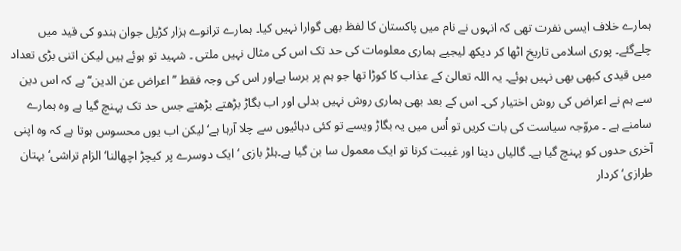ہمارے خلاف ایسی نفرت تھی کہ انہوں نے نام میں پاکستان کا لفظ بھی گوارا نہیں کیا۔ ہمارے ترانوے ہزار کڑیل جوان ہندو کی قید میں چلےگئے۔ پوری اسلامی تاریخ اٹھا کر دیکھ لیجیے ہماری معلومات کی حد تک اس کی مثال نہیں ملتی ۔ شہید تو ہوئے ہیں لیکن اتنی بڑی تعداد میں قیدی کبھی بھی نہیں ہوئے۔ یہ اللہ تعالیٰ کے عذاب کا کوڑا تھا جو ہم پر برسا ہےاور اس کی وجہ فقط ’’اعراض عن الدین‘‘ ہے کہ اس دین سے ہم نے اعراض کی روش اختیار کی۔ اس کے بعد بھی ہماری روش نہیں بدلی اور اب بگاڑ بڑھتے بڑھتے جس حد تک پہنچ گیا ہے وہ ہمارے سامنے ہے ۔ مروّجہ سیاست کی بات کریں تو اُس میں یہ بگاڑ ویسے تو کئی دہائیوں سے چلا آرہا ہے‘ لیکن اب یوں محسوس ہوتا ہے کہ وہ اپنی آخری حدوں کو پہنچ گیا ہے۔ گالیاں دینا اور غیبت کرنا تو ایک معمول سا بن گیا ہے۔ہلڑ بازی ‘ ایک دوسرے پر کیچڑ اچھالنا‘ الزام تراشی‘ بہتان طرازی‘ کردار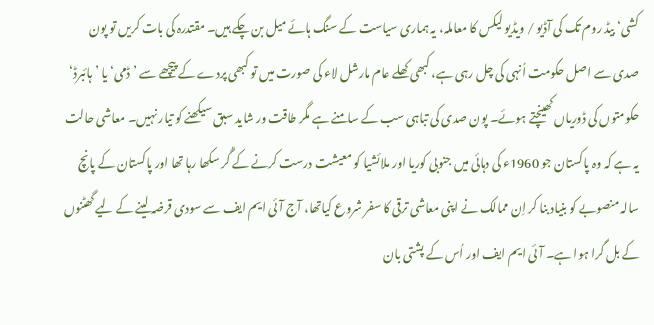کشی‘ بیڈ روم تک کی آڈیو / ویڈیو لیکس کا معاملہ، یہ ہماری سیاست کے سنگ ہائے میل بن چکے ہیں۔ مقتدرہ کی بات کریں تو پون صدی سے اصل حکومت اُنہی کی چل رہی ہے، کبھی کھلے عام مارشل لاء کی صورت میں تو کبھی پردے کے پیچھے سے ’ڈمی‘ یا ’ہائبرڈ‘ حکومتوں کی ڈوریاں کھینچتے ہوئے۔ پون صدی کی تباہی سب کے سامنے ہے مگر طاقت ور شاید سبق سیکھنے کو تیار نہیں۔ معاشی حالت یہ ہے کہ وہ پاکستان جو 1960ء کی دہائی میں جنوبی کوریا اور ملائشیا کو معیشت درست کرنے کے گُر سکھا رہا تھا اور پاکستان کے پانچ سالہ منصوبے کو بنیاد بنا کر اِن ممالک نے اپنی معاشی ترقی کا سفر شروع کیاتھا، آج آئی ایم ایف سے سودی قرضہ لینے کے لیے گھٹنوں کے بل گرا ہوا ہے۔ آئی ایم ایف اور اُس کے پشتی بان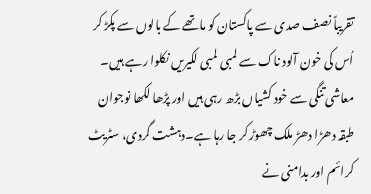تقریباً نصف صدی سے پاکستان کو ماتھے کے بالوں سے پکڑ کر اُس کی خون آلود ناک سے لمبی لمبی لکیریں نکلوا رہے ہیں۔ معاشی تنگی سے خود کشیاں بڑھ رہی ہیں اور پڑھا لکھا نوجوان طبقہ دھڑا دھڑ ملک چھوڑ کر جا رہا ہے۔دہشت گردی، سٹریٹ کرائم اور بدامنی نے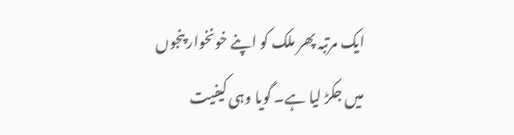ایک مرتبہ پھر ملک کو اپنے خونخوار پنجوں میں جکڑ لیا ہے۔ گویا وہی کیفیت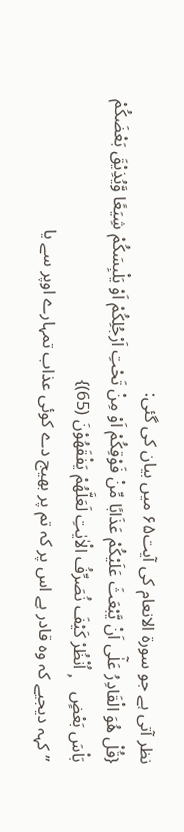نظر آتی ہے جو سورۃ الانعام کی آیت۶۵ میں بیان کی گئی:
{قُلْ ھُوَ الْقَادِرُ عَلٰٓی اَنْ یَّبْعَثَ عَلَیْکُمْ عَذَابًا مِّنْ فَوْقِکُمْ اَوْ مِنْ تَحْتِ اَرْجُلِکُمْ اَوْ یَلْبِسَکُمْ شِیَعًا وَّیُذِیْقَ بَعْضَکُمْ بَاْسَ بَعْضٍ    ۭ اُنْظُرْ کَیْفَ نُصَرِّفُ الْاٰیٰتِ لَعَلَّھُمْ یَفْقَھُوْنَ (65)}
’’کہہ دیجیے کہ وہ قادر ہے اس پر کہ تم پر بھیج دے کوئی عذاب تمہارے اوپر سے یا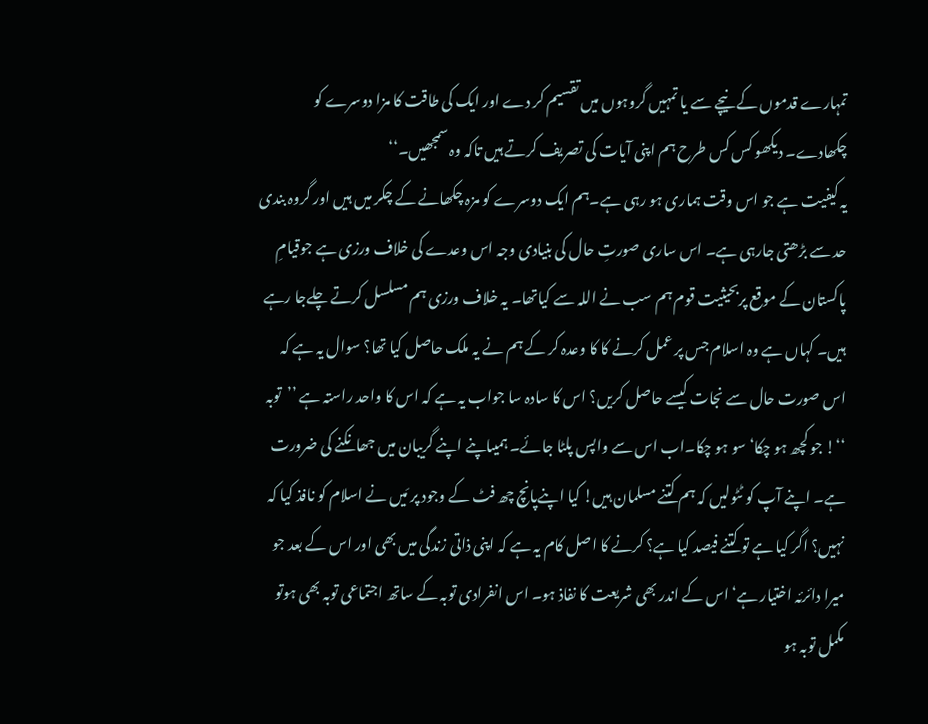تمہارے قدموں کے نیچے سے یا تمہیں گروہوں میں تقسیم کر دے اور ایک کی طاقت کا مزا دوسرے کو چکھادے۔ دیکھو کس کس طرح ہم اپنی آیات کی تصریف کرتے ہیں تاکہ وہ سمجھیں۔‘‘
یہ کیفیت ہے جو اس وقت ہماری ہو رہی ہے۔ہم ایک دوسرے کو مزہ چکھانے کے چکر میں ہیں اور گروہ بندی حد سے بڑھتی جارہی ہے۔ اس ساری صورتِ حال کی بنیادی وجہ اس وعدے کی خلاف ورزی ہے جوقیامِ پاکستان کے موقع پربحیثیت قوم ہم سب نے اللہ سے کیاتھا۔ یہ خلاف ورزی ہم مسلسل کرتے چلےجا رہے ہیں۔ کہاں ہے وہ اسلام جس پر عمل کرنے کا کا وعدہ کر کے ہم نے یہ ملک حاصل کیا تھا؟ سوال یہ ہے کہ اس صورت حال سے نجات کیسے حاصل کریں؟ اس کا سادہ سا جواب یہ ہے کہ اس کا واحد راستہ ہے ’’توبہ ‘‘! جو کچھ ہو چکا‘ سو ہو چکا۔اب اس سے واپس پلٹا جائے۔ ہمیںاپنے اپنے گریبان میں جھانکنے کی ضرورت ہے۔ اپنے آپ کو ٹٹولیں کہ ہم کتنے مسلمان ہیں! کیا اپنےپانچ چھ فٹ کے وجود پر مَیں نے اسلام کو نافذ کیا کہ نہیں؟ اگر کیا ہے تو کتنے فیصد کیا ہے؟ کرنے کا اصل کام یہ ہے کہ اپنی ذاتی زندگی میں بھی اور اس کے بعد جو میرا دائرئہ اختیار ہے‘ اس کے اندر بھی شریعت کا نفاذ ہو۔ اس انفرادی توبہ کے ساتھ اجتماعی توبہ بھی ہوتو مکمل توبہ ہو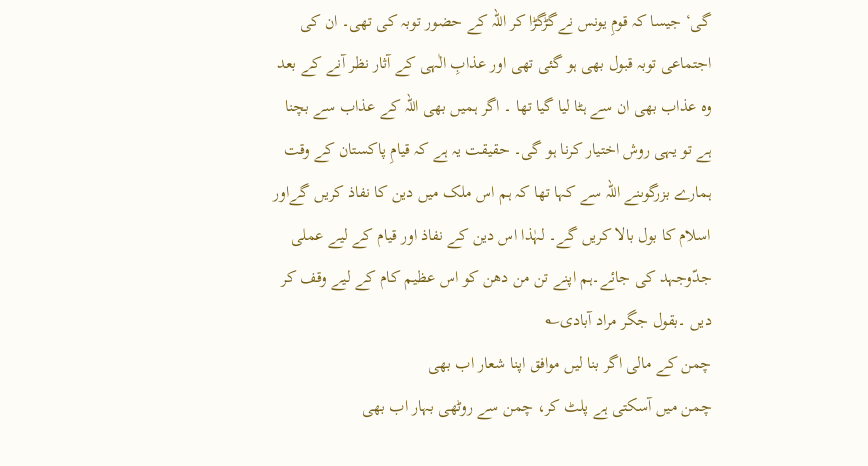گی‘ جیسا کہ قومِ یونس نےگڑگڑا کر اللہ کے حضور توبہ کی تھی۔ ان کی اجتماعی توبہ قبول بھی ہو گئی تھی اور عذابِ الٰہی کے آثار نظر آنے کے بعد وہ عذاب بھی ان سے ہٹا لیا گیا تھا ۔ اگر ہمیں بھی اللہ کے عذاب سے بچنا ہے تو یہی روش اختیار کرنا ہو گی۔ حقیقت یہ ہے کہ قیامِ پاکستان کے وقت ہمارے بزرگوںنے اللہ سے کہا تھا کہ ہم اس ملک میں دین کا نفاذ کریں گےاور اسلام کا بول بالا کریں گے۔ لہٰذا اس دین کے نفاذ اور قیام کے لیے عملی جدّوجہد کی جائے۔ہم اپنے تن من دھن کو اس عظیم کام کے لیے وقف کر دیں ۔بقول جگر مراد آبادی؎
چمن کے مالی اگر بنا لیں موافق اپنا شعار اب بھی
چمن میں آسکتی ہے پلٹ کر، چمن سے روٹھی بہار اب بھی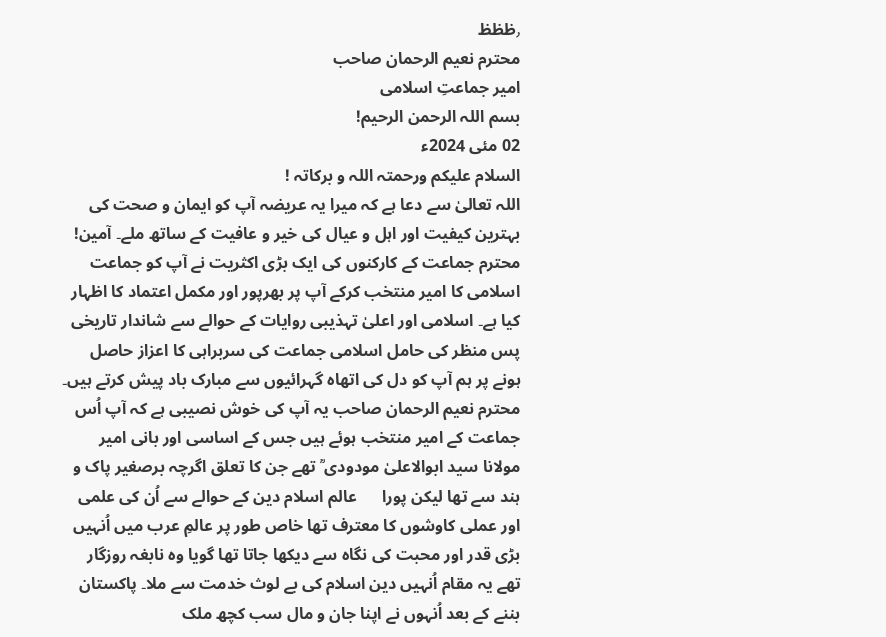٫ظظظ
محترم نعیم الرحمان صاحب
امیر جماعتِ اسلامی
بسم اللہ الرحمن الرحیم!
02 مئی 2024ء
السلام علیکم ورحمتہ اللہ و برکاتہ !
اللہ تعالیٰ سے دعا ہے کہ میرا یہ عریضہ آپ کو ایمان و صحت کی بہترین کیفیت اور اہل و عیال کی خیر و عافیت کے ساتھ ملے۔ آمین!
محترم جماعت کے کارکنوں کی ایک بڑی اکثریت نے آپ کو جماعت اسلامی کا امیر منتخب کرکے آپ پر بھرپور اور مکمل اعتماد کا اظہار کیا ہے۔ اسلامی اور اعلیٰ تہذیبی روایات کے حوالے سے شاندار تاریخی پس منظر کی حامل اسلامی جماعت کی سربراہی کا اعزاز حاصل ہونے پر ہم آپ کو دل کی اتھاہ گہرائیوں سے مبارک باد پیش کرتے ہیں۔ محترم نعیم الرحمان صاحب یہ آپ کی خوش نصیبی ہے کہ آپ اُس جماعت کے امیر منتخب ہوئے ہیں جس کے اساسی اور بانی امیر مولانا سید ابوالاعلیٰ مودودی ؒ تھے جن کا تعلق اگرچہ برصغیر پاک و ہند سے تھا لیکن پورا      عالم اسلام دین کے حوالے سے اُن کی علمی اور عملی کاوشوں کا معترف تھا خاص طور پر عالمِ عرب میں اُنہیں بڑی قدر اور محبت کی نگاہ سے دیکھا جاتا تھا گویا وہ نابغہ روزگار تھے یہ مقام اُنہیں دین اسلام کی بے لوث خدمت سے ملا۔ پاکستان بننے کے بعد اُنہوں نے اپنا جان و مال سب کچھ ملک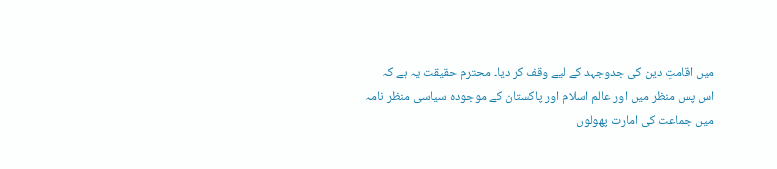میں اقامتِ دین کی جدوجہد کے لیے وقف کر دیا۔ محترم حقیقت یہ ہے کہ اس پس منظر میں اور عالم اسلام اور پاکستان کے موجودہ سیاسی منظر نامہ میں جماعت کی امارت پھولوں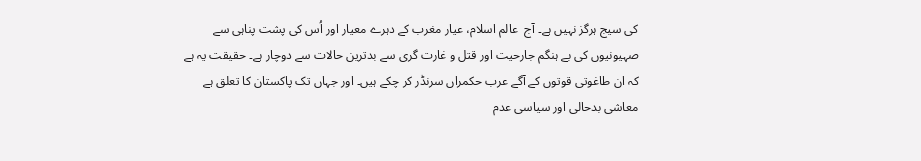کی سیج ہرگز نہیں ہے۔ آج  عالم اسلام، عیار مغرب کے دہرے معیار اور اُس کی پشت پناہی سے صہیونیوں کی بے ہنگم جارحیت اور قتل و غارت گری سے بدترین حالات سے دوچار ہے۔ حقیقت یہ ہے کہ ان طاغوتی قوتوں کے آگے عرب حکمراں سرنڈر کر چکے ہیں۔ اور جہاں تک پاکستان کا تعلق ہے معاشی بدحالی اور سیاسی عدم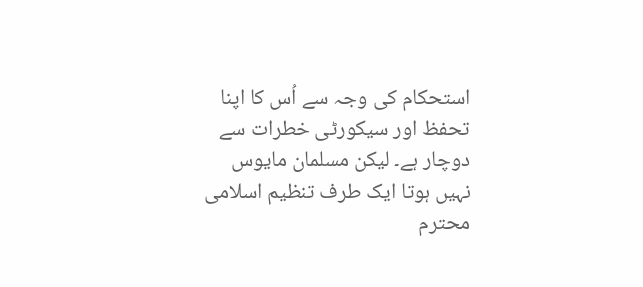استحکام کی وجہ سے اُس کا اپنا تحفظ اور سیکورٹی خطرات سے دوچار ہے۔ لیکن مسلمان مایوس نہیں ہوتا ایک طرف تنظیم اسلامی محترم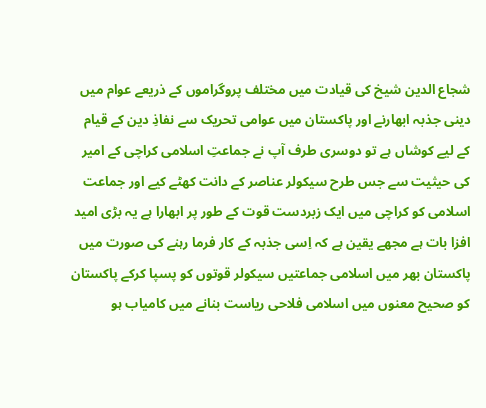شجاع الدین شیخ کی قیادت میں مختلف پروگراموں کے ذریعے عوام میں دینی جذبہ ابھارنے اور پاکستان میں عوامی تحریک سے نفاذِ دین کے قیام کے لیے کوشاں ہے تو دوسری طرف آپ نے جماعتِ اسلامی کراچی کے امیر کی حیثیت سے جس طرح سیکولر عناصر کے دانت کھٹے کیے اور جماعت اسلامی کو کراچی میں ایک زبردست قوت کے طور پر ابھارا ہے یہ بڑی امید افزا بات ہے مجھے یقین ہے کہ اِسی جذبہ کے کار فرما رہنے کی صورت میں پاکستان بھر میں اسلامی جماعتیں سیکولر قوتوں کو پسپا کرکے پاکستان کو صحیح معنوں میں اسلامی فلاحی ریاست بنانے میں کامیاب ہو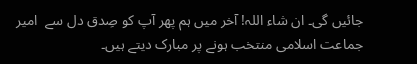جائیں گی۔ ان شاء اللہ! آخر میں ہم پھر آپ کو صِدق دل سے  امیر جماعت اسلامی منتخب ہونے پر مبارک دیتے ہیں۔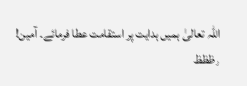اللہ تعالیٰ ہمیں ہدایت پر استقامت عطا فرمائے۔ آمین!
٫ظظظ